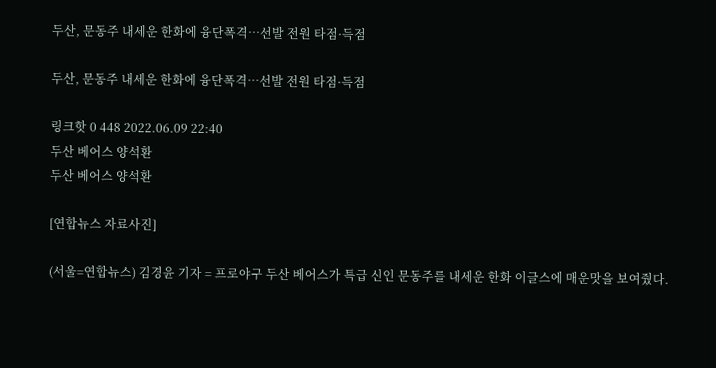두산, 문동주 내세운 한화에 융단폭격…선발 전원 타점·득점

두산, 문동주 내세운 한화에 융단폭격…선발 전원 타점·득점

링크핫 0 448 2022.06.09 22:40
두산 베어스 양석환
두산 베어스 양석환

[연합뉴스 자료사진]

(서울=연합뉴스) 김경윤 기자 = 프로야구 두산 베어스가 특급 신인 문동주를 내세운 한화 이글스에 매운맛을 보여줬다.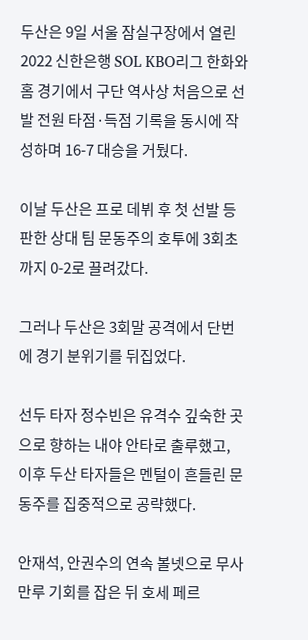두산은 9일 서울 잠실구장에서 열린 2022 신한은행 SOL KBO리그 한화와 홈 경기에서 구단 역사상 처음으로 선발 전원 타점·득점 기록을 동시에 작성하며 16-7 대승을 거뒀다.

이날 두산은 프로 데뷔 후 첫 선발 등판한 상대 팀 문동주의 호투에 3회초까지 0-2로 끌려갔다.

그러나 두산은 3회말 공격에서 단번에 경기 분위기를 뒤집었다.

선두 타자 정수빈은 유격수 깊숙한 곳으로 향하는 내야 안타로 출루했고, 이후 두산 타자들은 멘털이 흔들린 문동주를 집중적으로 공략했다.

안재석, 안권수의 연속 볼넷으로 무사 만루 기회를 잡은 뒤 호세 페르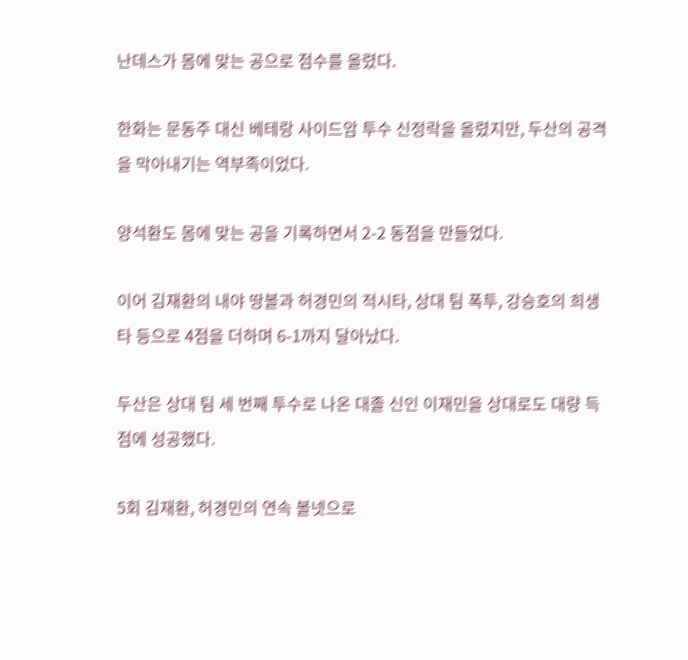난데스가 몸에 맞는 공으로 점수를 올렸다.

한화는 문동주 대신 베테랑 사이드암 투수 신정락을 올렸지만, 두산의 공격을 막아내기는 역부족이었다.

양석환도 몸에 맞는 공을 기록하면서 2-2 동점을 만들었다.

이어 김재환의 내야 땅볼과 허경민의 적시타, 상대 팀 폭투, 강승호의 희생타 등으로 4점을 더하며 6-1까지 달아났다.

두산은 상대 팀 세 번째 투수로 나온 대졸 신인 이재민을 상대로도 대량 득점에 성공했다.

5회 김재환, 허경민의 연속 볼넷으로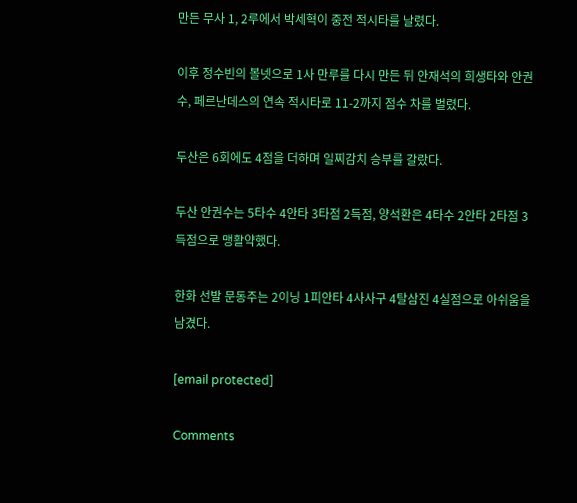만든 무사 1, 2루에서 박세혁이 중전 적시타를 날렸다.

이후 정수빈의 볼넷으로 1사 만루를 다시 만든 뒤 안재석의 희생타와 안권수, 페르난데스의 연속 적시타로 11-2까지 점수 차를 벌렸다.

두산은 6회에도 4점을 더하며 일찌감치 승부를 갈랐다.

두산 안권수는 5타수 4안타 3타점 2득점, 양석환은 4타수 2안타 2타점 3득점으로 맹활약했다.

한화 선발 문동주는 2이닝 1피안타 4사사구 4탈삼진 4실점으로 아쉬움을 남겼다.

[email protected]

Comments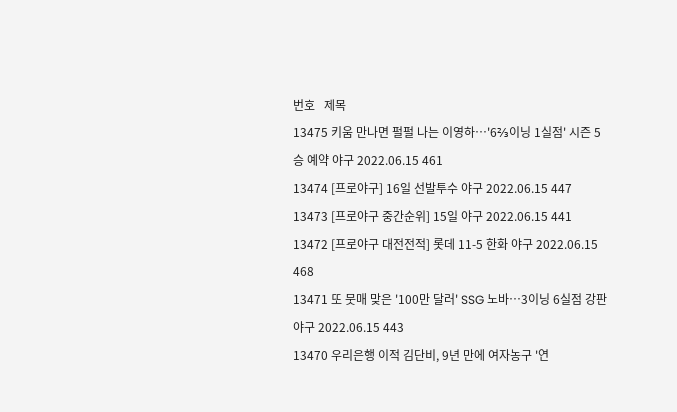번호   제목
13475 키움 만나면 펄펄 나는 이영하…'6⅔이닝 1실점' 시즌 5승 예약 야구 2022.06.15 461
13474 [프로야구] 16일 선발투수 야구 2022.06.15 447
13473 [프로야구 중간순위] 15일 야구 2022.06.15 441
13472 [프로야구 대전전적] 롯데 11-5 한화 야구 2022.06.15 468
13471 또 뭇매 맞은 '100만 달러' SSG 노바…3이닝 6실점 강판 야구 2022.06.15 443
13470 우리은행 이적 김단비, 9년 만에 여자농구 '연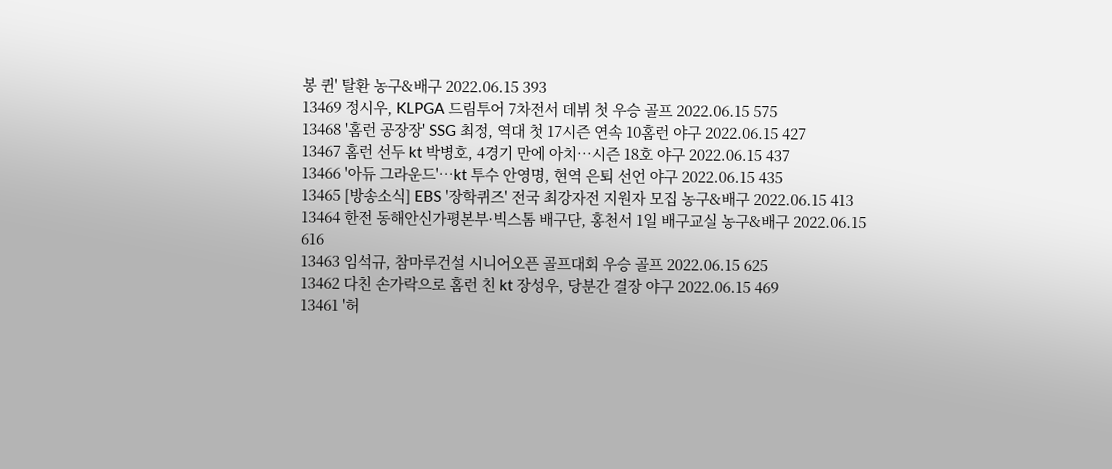봉 퀸' 탈환 농구&배구 2022.06.15 393
13469 정시우, KLPGA 드림투어 7차전서 데뷔 첫 우승 골프 2022.06.15 575
13468 '홈런 공장장' SSG 최정, 역대 첫 17시즌 연속 10홈런 야구 2022.06.15 427
13467 홈런 선두 kt 박병호, 4경기 만에 아치…시즌 18호 야구 2022.06.15 437
13466 '아듀 그라운드'…kt 투수 안영명, 현역 은퇴 선언 야구 2022.06.15 435
13465 [방송소식] EBS '장학퀴즈' 전국 최강자전 지원자 모집 농구&배구 2022.06.15 413
13464 한전 동해안신가평본부·빅스톰 배구단, 홍천서 1일 배구교실 농구&배구 2022.06.15 616
13463 임석규, 참마루건설 시니어오픈 골프대회 우승 골프 2022.06.15 625
13462 다친 손가락으로 홈런 친 kt 장성우, 당분간 결장 야구 2022.06.15 469
13461 '허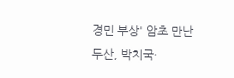경민 부상' 암초 만난 두산, 박치국·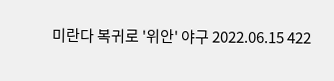미란다 복귀로 '위안' 야구 2022.06.15 422